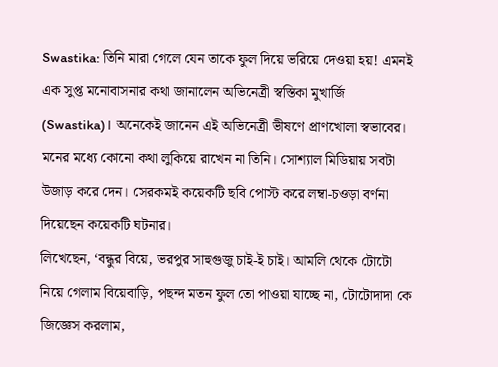Swastika: তিনি মারা গেলে যেন তাকে ফুল দিয়ে ভরিয়ে দেওয়া হয়! এমনই এক সুপ্ত মনোবাসনার কথা জানালেন অভিনেত্রী স্বস্তিকা মুখার্জি (Swastika)। অনেকেই জানেন এই অভিনেত্রী ভীষণে প্রাণখোলা স্বভাবের। মনের মধ্যে কোনো কথা লুকিয়ে রাখেন না তিনি। সোশ্যাল মিডিয়ায় সবটা উজাড় করে দেন। সেরকমই কয়েকটি ছবি পোস্ট করে লম্বা-চওড়া বর্ণনা দিয়েছেন কয়েকটি ঘটনার।
লিখেছেন, ‘বন্ধুর বিয়ে, ভরপুর সাহুগুজু চাই-ই চাই। আমলি থেকে টোটো নিয়ে গেলাম বিয়েবাড়ি, পছন্দ মতন ফুল তো পাওয়া যাচ্ছে না, টোটোদাদা কে জিজ্ঞেস করলাম,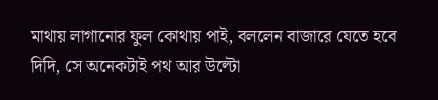মাথায় লাগানোর ফুল কোথায় পাই, বললেন বাজারে যেতে হবে দিদি, সে অনেকটাই পথ আর উল্টো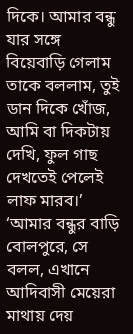দিকে। আমার বন্ধু যার সঙ্গে বিয়েবাড়ি গেলাম তাকে বললাম, তুই ডান দিকে খোঁজ, আমি বা দিকটায় দেখি, ফুল গাছ দেখতেই পেলেই লাফ মারব।’
‘আমার বন্ধুর বাড়ি বোলপুরে, সে বলল, এখানে আদিবাসী মেয়েরা মাথায় দেয়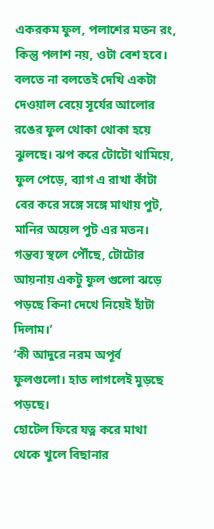একরকম ফুল, পলাশের মতন রং, কিন্তু পলাশ নয়, ওটা বেশ হবে। বলতে না বলতেই দেখি একটা দেওয়াল বেয়ে সূর্যের আলোর রঙের ফুল থোকা থোকা হয়ে ঝুলছে। ঝপ করে টোটো থামিয়ে, ফুল পেড়ে, ব্যাগ এ রাখা কাঁটা বের করে সঙ্গে সঙ্গে মাথায় পুট, মানির অয়েল পুট এর মতন। গন্তব্য স্থলে পৌঁছে, টোটোর আয়নায় একটু ফুল গুলো ঝড়ে পড়ছে কিনা দেখে নিয়েই হাঁটা দিলাম।’
‘কী আদুরে নরম অপূর্ব ফুলগুলো। হাত লাগলেই মুড়ছে পড়ছে।
হোটেল ফিরে যত্ন করে মাথা থেকে খুলে বিছানার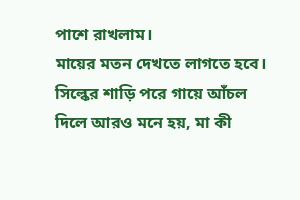পাশে রাখলাম।
মায়ের মতন দেখতে লাগতে হবে। সিল্কের শাড়ি পরে গায়ে আঁচল দিলে আরও মনে হয়, মা কী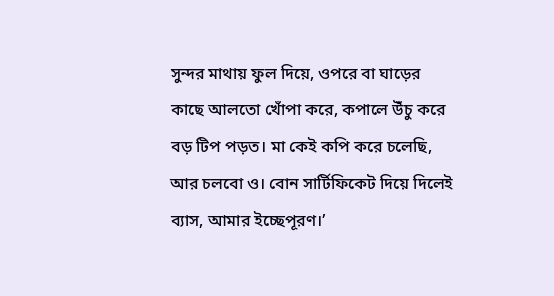সুন্দর মাথায় ফুল দিয়ে, ওপরে বা ঘাড়ের কাছে আলতো খোঁপা করে, কপালে উঁচু করে বড় টিপ পড়ত। মা কেই কপি করে চলেছি, আর চলবো ও। বোন সার্টিফিকেট দিয়ে দিলেই ব্যাস, আমার ইচ্ছেপূরণ।’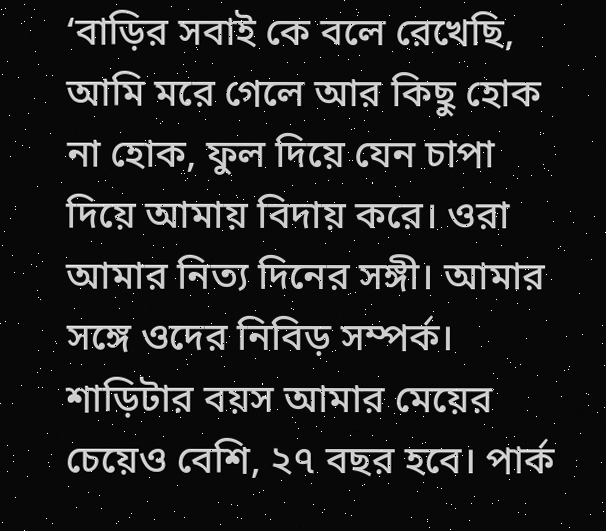‘বাড়ির সবাই কে বলে রেখেছি, আমি মরে গেলে আর কিছু হোক না হোক, ফুল দিয়ে যেন চাপা দিয়ে আমায় বিদায় করে। ওরা আমার নিত্য দিনের সঙ্গী। আমার সঙ্গে ওদের নিবিড় সম্পর্ক। শাড়িটার বয়স আমার মেয়ের চেয়েও বেশি, ২৭ বছর হবে। পার্ক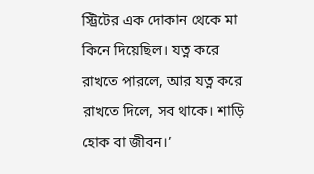স্ট্রিটের এক দোকান থেকে মা কিনে দিয়েছিল। যত্ন করে রাখতে পারলে, আর যত্ন করে রাখতে দিলে, সব থাকে। শাড়ি হোক বা জীবন।’